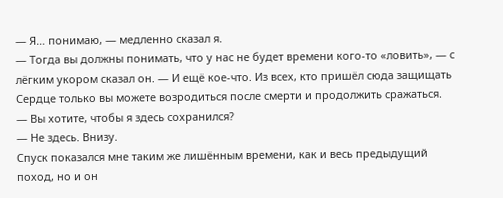— Я… понимаю, — медленно сказал я.
— Тогда вы должны понимать, что у нас не будет времени кого-то «ловить», — с лёгким укором сказал он. — И ещё кое-что. Из всех, кто пришёл сюда защищать Сердце только вы можете возродиться после смерти и продолжить сражаться.
— Вы хотите, чтобы я здесь сохранился?
— Не здесь. Внизу.
Спуск показался мне таким же лишённым времени, как и весь предыдущий поход, но и он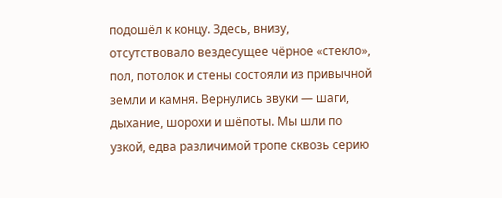подошёл к концу. Здесь, внизу, отсутствовало вездесущее чёрное «стекло», пол, потолок и стены состояли из привычной земли и камня. Вернулись звуки — шаги, дыхание, шорохи и шёпоты. Мы шли по узкой, едва различимой тропе сквозь серию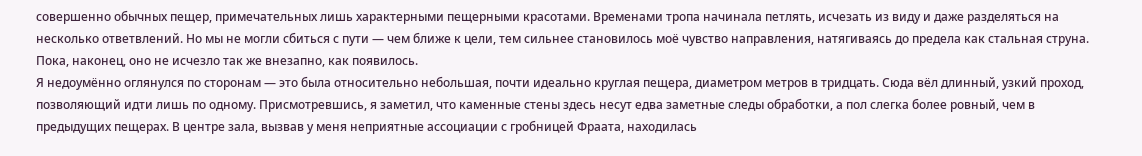совершенно обычных пещер, примечательных лишь характерными пещерными красотами. Временами тропа начинала петлять, исчезать из виду и даже разделяться на несколько ответвлений. Но мы не могли сбиться с пути — чем ближе к цели, тем сильнее становилось моё чувство направления, натягиваясь до предела как стальная струна.
Пока, наконец, оно не исчезло так же внезапно, как появилось.
Я недоумённо оглянулся по сторонам — это была относительно небольшая, почти идеально круглая пещера, диаметром метров в тридцать. Сюда вёл длинный, узкий проход, позволяющий идти лишь по одному. Присмотревшись, я заметил, что каменные стены здесь несут едва заметные следы обработки, а пол слегка более ровный, чем в предыдущих пещерах. В центре зала, вызвав у меня неприятные ассоциации с гробницей Фраата, находилась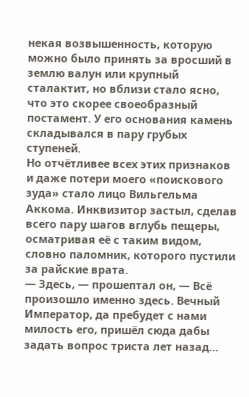некая возвышенность, которую можно было принять за вросший в землю валун или крупный сталактит, но вблизи стало ясно, что это скорее своеобразный постамент. У его основания камень складывался в пару грубых ступеней.
Но отчётливее всех этих признаков и даже потери моего «поискового зуда» стало лицо Вильгельма Аккома. Инквизитор застыл, сделав всего пару шагов вглубь пещеры, осматривая её с таким видом, словно паломник, которого пустили за райские врата.
— Здесь, — прошептал он, — Всё произошло именно здесь. Вечный Император, да пребудет с нами милость его, пришёл сюда дабы задать вопрос триста лет назад…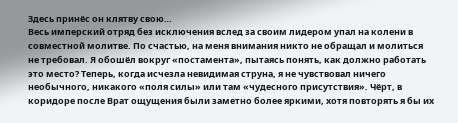Здесь принёс он клятву свою…
Весь имперский отряд без исключения вслед за своим лидером упал на колени в совместной молитве. По счастью, на меня внимания никто не обращал и молиться не требовал. Я обошёл вокруг «постамента», пытаясь понять, как должно работать это место? Теперь, когда исчезла невидимая струна, я не чувствовал ничего необычного, никакого «поля силы» или там «чудесного присутствия». Чёрт, в коридоре после Врат ощущения были заметно более яркими, хотя повторять я бы их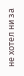не хотел ни за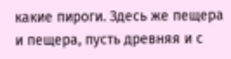какие пироги. Здесь же пещера и пещера, пусть древняя и с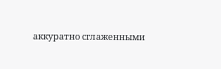аккуратно сглаженными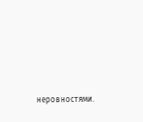неровностями.